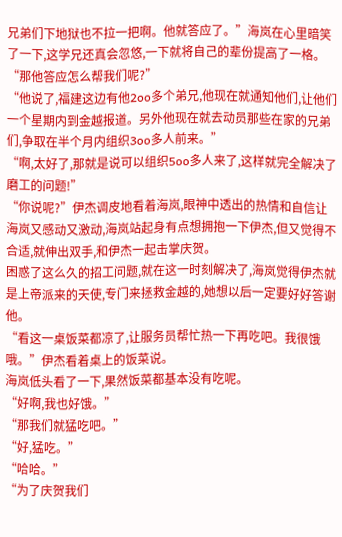兄弟们下地狱也不拉一把啊。他就答应了。”海岚在心里暗笑了一下,这学兄还真会忽悠,一下就将自己的辈份提高了一格。
“那他答应怎么帮我们呢?”
“他说了,福建这边有他2oo多个弟兄,他现在就通知他们,让他们一个星期内到金越报道。另外他现在就去动员那些在家的兄弟们,争取在半个月内组织3oo多人前来。”
“啊,太好了,那就是说可以组织5oo多人来了,这样就完全解决了磨工的问题!”
“你说呢?”伊杰调皮地看着海岚,眼神中透出的热情和自信让海岚又感动又激动,海岚站起身有点想拥抱一下伊杰,但又觉得不合适,就伸出双手,和伊杰一起击掌庆贺。
困惑了这么久的招工问题,就在这一时刻解决了,海岚觉得伊杰就是上帝派来的天使,专门来拯救金越的,她想以后一定要好好答谢他。
“看这一桌饭菜都凉了,让服务员帮忙热一下再吃吧。我很饿哦。”伊杰看着桌上的饭菜说。
海岚低头看了一下,果然饭菜都基本没有吃呢。
“好啊,我也好饿。”
“那我们就猛吃吧。”
“好,猛吃。”
“哈哈。”
“为了庆贺我们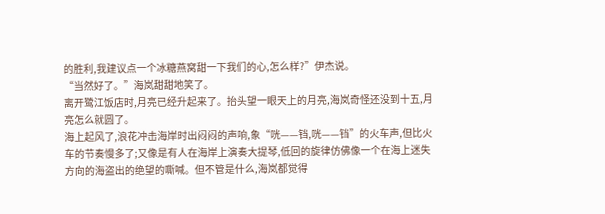的胜利,我建议点一个冰糖燕窝甜一下我们的心,怎么样?”伊杰说。
“当然好了。”海岚甜甜地笑了。
离开鹭江饭店时,月亮已经升起来了。抬头望一眼天上的月亮,海岚奇怪还没到十五,月亮怎么就圆了。
海上起风了,浪花冲击海岸时出闷闷的声响,象“咣——铛,咣——铛”的火车声,但比火车的节奏慢多了;又像是有人在海岸上演奏大提琴,低回的旋律仿佛像一个在海上迷失方向的海盗出的绝望的嘶喊。但不管是什么,海岚都觉得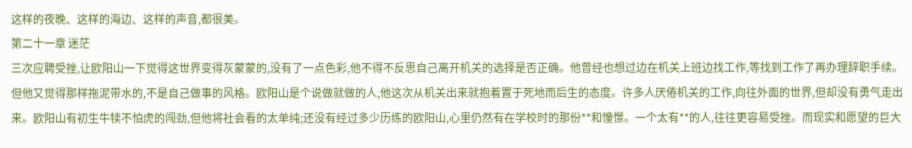这样的夜晚、这样的海边、这样的声音,都很美。
第二十一章 迷茫
三次应聘受挫,让欧阳山一下觉得这世界变得灰蒙蒙的,没有了一点色彩,他不得不反思自己离开机关的选择是否正确。他曾经也想过边在机关上班边找工作,等找到工作了再办理辞职手续。但他又觉得那样拖泥带水的,不是自己做事的风格。欧阳山是个说做就做的人,他这次从机关出来就抱着置于死地而后生的态度。许多人厌倦机关的工作,向往外面的世界,但却没有勇气走出来。欧阳山有初生牛犊不怕虎的闯劲,但他将社会看的太单纯;还没有经过多少历练的欧阳山,心里仍然有在学校时的那份**和憧憬。一个太有**的人,往往更容易受挫。而现实和愿望的巨大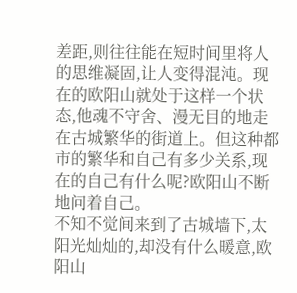差距,则往往能在短时间里将人的思维凝固,让人变得混沌。现在的欧阳山就处于这样一个状态,他魂不守舍、漫无目的地走在古城繁华的街道上。但这种都市的繁华和自己有多少关系,现在的自己有什么呢?欧阳山不断地问着自己。
不知不觉间来到了古城墙下,太阳光灿灿的,却没有什么暖意,欧阳山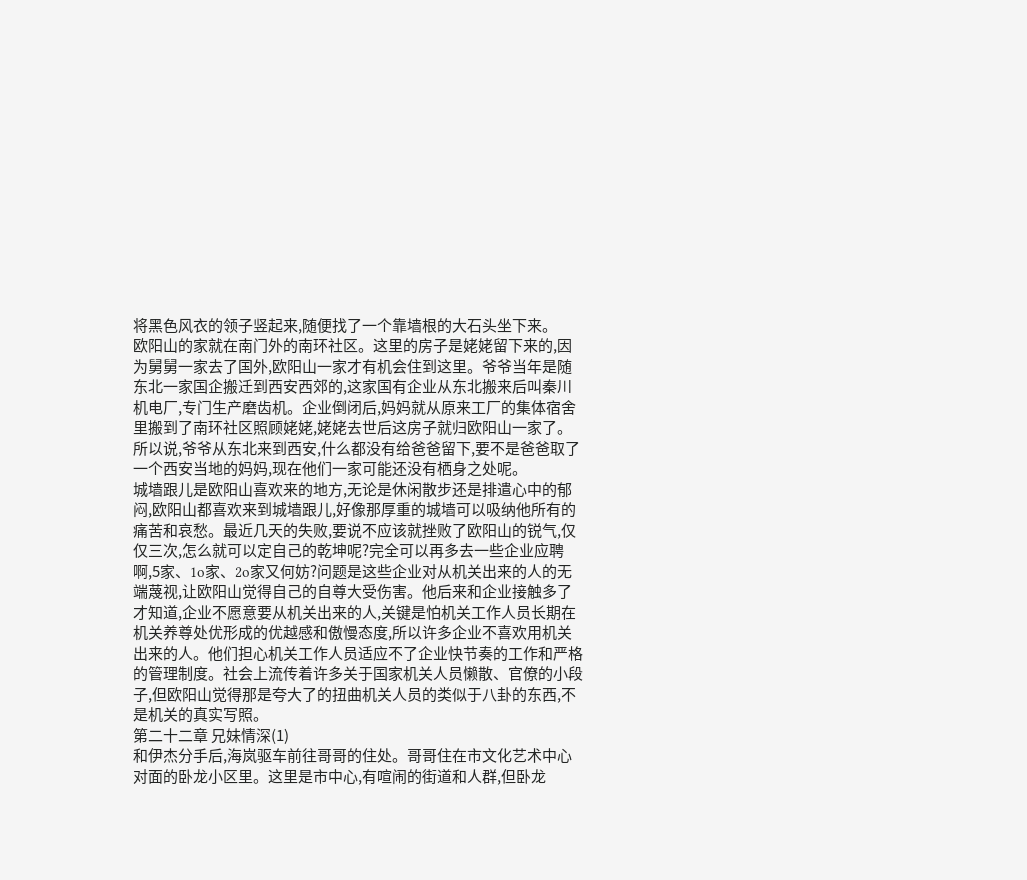将黑色风衣的领子竖起来,随便找了一个靠墙根的大石头坐下来。
欧阳山的家就在南门外的南环社区。这里的房子是姥姥留下来的,因为舅舅一家去了国外,欧阳山一家才有机会住到这里。爷爷当年是随东北一家国企搬迁到西安西郊的,这家国有企业从东北搬来后叫秦川机电厂,专门生产磨齿机。企业倒闭后,妈妈就从原来工厂的集体宿舍里搬到了南环社区照顾姥姥,姥姥去世后这房子就归欧阳山一家了。所以说,爷爷从东北来到西安,什么都没有给爸爸留下,要不是爸爸取了一个西安当地的妈妈,现在他们一家可能还没有栖身之处呢。
城墙跟儿是欧阳山喜欢来的地方,无论是休闲散步还是排遣心中的郁闷,欧阳山都喜欢来到城墙跟儿,好像那厚重的城墙可以吸纳他所有的痛苦和哀愁。最近几天的失败,要说不应该就挫败了欧阳山的锐气,仅仅三次,怎么就可以定自己的乾坤呢?完全可以再多去一些企业应聘啊,5家、1o家、2o家又何妨?问题是这些企业对从机关出来的人的无端蔑视,让欧阳山觉得自己的自尊大受伤害。他后来和企业接触多了才知道,企业不愿意要从机关出来的人,关键是怕机关工作人员长期在机关养尊处优形成的优越感和傲慢态度,所以许多企业不喜欢用机关出来的人。他们担心机关工作人员适应不了企业快节奏的工作和严格的管理制度。社会上流传着许多关于国家机关人员懒散、官僚的小段子,但欧阳山觉得那是夸大了的扭曲机关人员的类似于八卦的东西,不是机关的真实写照。
第二十二章 兄妹情深(1)
和伊杰分手后,海岚驱车前往哥哥的住处。哥哥住在市文化艺术中心对面的卧龙小区里。这里是市中心,有喧闹的街道和人群,但卧龙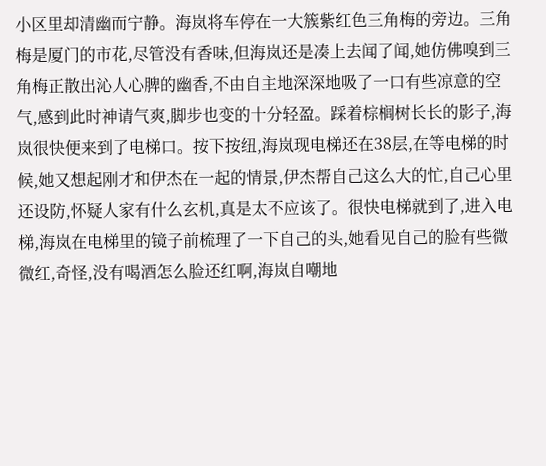小区里却清幽而宁静。海岚将车停在一大簇紫红色三角梅的旁边。三角梅是厦门的市花,尽管没有香味,但海岚还是凑上去闻了闻,她仿佛嗅到三角梅正散出沁人心脾的幽香,不由自主地深深地吸了一口有些凉意的空气,感到此时神请气爽,脚步也变的十分轻盈。踩着棕榈树长长的影子,海岚很快便来到了电梯口。按下按纽,海岚现电梯还在38层,在等电梯的时候,她又想起刚才和伊杰在一起的情景,伊杰帮自己这么大的忙,自己心里还设防,怀疑人家有什么玄机,真是太不应该了。很快电梯就到了,进入电梯,海岚在电梯里的镜子前梳理了一下自己的头,她看见自己的脸有些微微红,奇怪,没有喝酒怎么脸还红啊,海岚自嘲地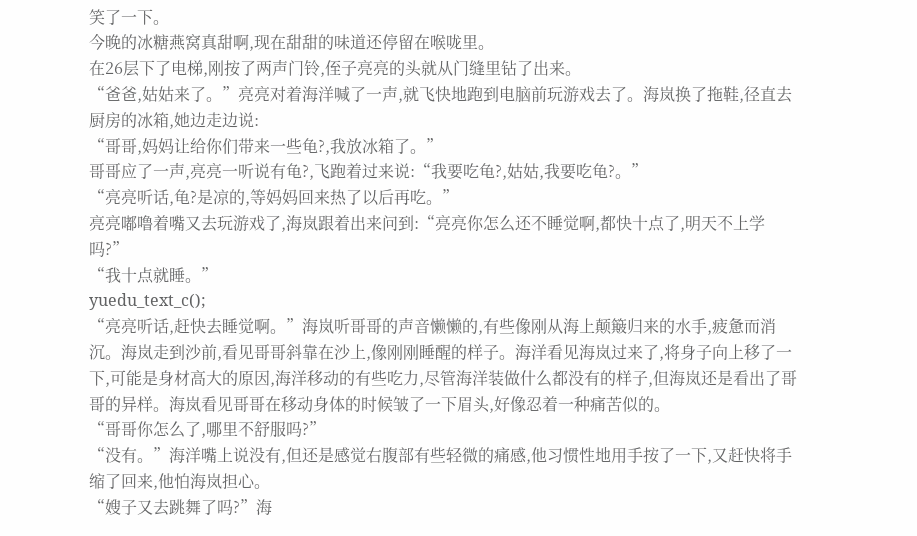笑了一下。
今晚的冰糖燕窝真甜啊,现在甜甜的味道还停留在喉咙里。
在26层下了电梯,刚按了两声门铃,侄子亮亮的头就从门缝里钻了出来。
“爸爸,姑姑来了。”亮亮对着海洋喊了一声,就飞快地跑到电脑前玩游戏去了。海岚换了拖鞋,径直去厨房的冰箱,她边走边说:
“哥哥,妈妈让给你们带来一些龟?,我放冰箱了。”
哥哥应了一声,亮亮一听说有龟?,飞跑着过来说:“我要吃龟?,姑姑,我要吃龟?。”
“亮亮听话,龟?是凉的,等妈妈回来热了以后再吃。”
亮亮嘟噜着嘴又去玩游戏了,海岚跟着出来问到:“亮亮你怎么还不睡觉啊,都快十点了,明天不上学吗?”
“我十点就睡。”
yuedu_text_c();
“亮亮听话,赶快去睡觉啊。”海岚听哥哥的声音懒懒的,有些像刚从海上颠簸归来的水手,疲惫而消沉。海岚走到沙前,看见哥哥斜靠在沙上,像刚刚睡醒的样子。海洋看见海岚过来了,将身子向上移了一下,可能是身材高大的原因,海洋移动的有些吃力,尽管海洋装做什么都没有的样子,但海岚还是看出了哥哥的异样。海岚看见哥哥在移动身体的时候皱了一下眉头,好像忍着一种痛苦似的。
“哥哥你怎么了,哪里不舒服吗?”
“没有。”海洋嘴上说没有,但还是感觉右腹部有些轻微的痛感,他习惯性地用手按了一下,又赶快将手缩了回来,他怕海岚担心。
“嫂子又去跳舞了吗?”海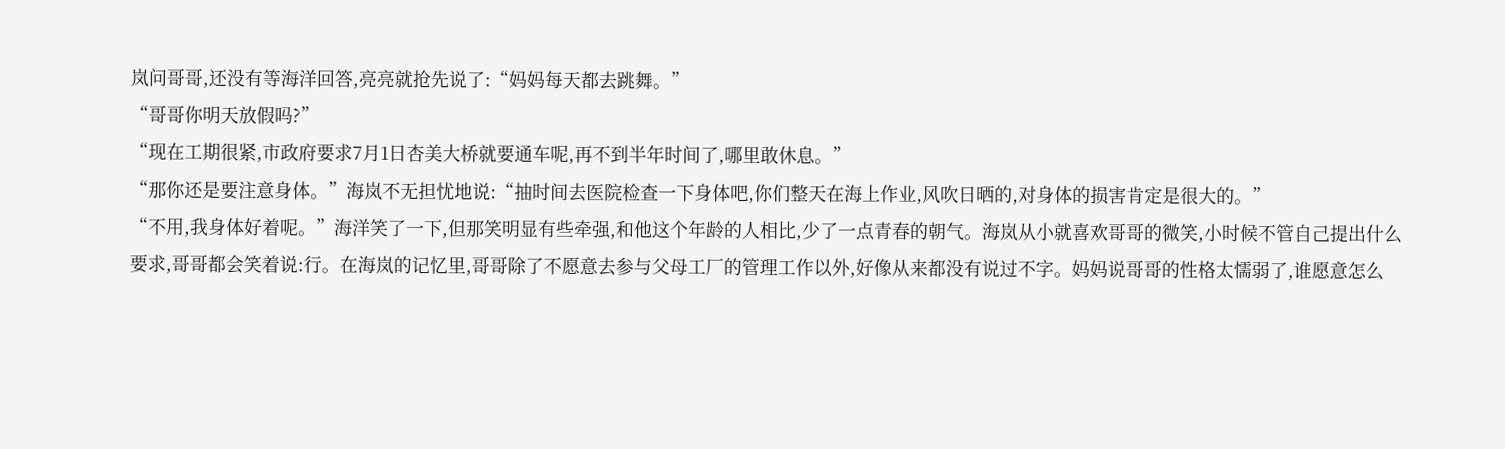岚问哥哥,还没有等海洋回答,亮亮就抢先说了:“妈妈每天都去跳舞。”
“哥哥你明天放假吗?”
“现在工期很紧,市政府要求7月1日杏美大桥就要通车呢,再不到半年时间了,哪里敢休息。”
“那你还是要注意身体。”海岚不无担忧地说:“抽时间去医院检查一下身体吧,你们整天在海上作业,风吹日晒的,对身体的损害肯定是很大的。”
“不用,我身体好着呢。”海洋笑了一下,但那笑明显有些牵强,和他这个年龄的人相比,少了一点青春的朝气。海岚从小就喜欢哥哥的微笑,小时候不管自己提出什么要求,哥哥都会笑着说:行。在海岚的记忆里,哥哥除了不愿意去参与父母工厂的管理工作以外,好像从来都没有说过不字。妈妈说哥哥的性格太懦弱了,谁愿意怎么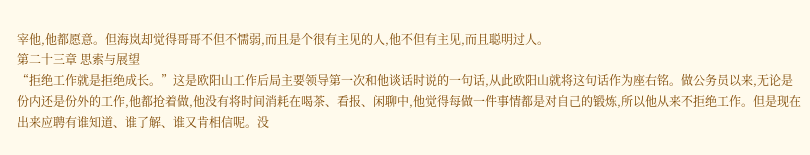宰他,他都愿意。但海岚却觉得哥哥不但不懦弱,而且是个很有主见的人,他不但有主见,而且聪明过人。
第二十三章 思索与展望
“拒绝工作就是拒绝成长。”这是欧阳山工作后局主要领导第一次和他谈话时说的一句话,从此欧阳山就将这句话作为座右铭。做公务员以来,无论是份内还是份外的工作,他都抢着做,他没有将时间消耗在喝茶、看报、闲聊中,他觉得每做一件事情都是对自己的锻炼,所以他从来不拒绝工作。但是现在出来应聘有谁知道、谁了解、谁又肯相信呢。没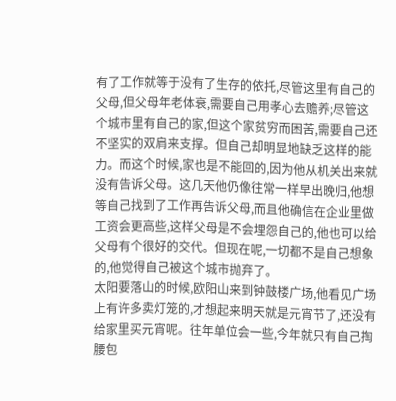有了工作就等于没有了生存的依托,尽管这里有自己的父母,但父母年老体衰,需要自己用孝心去赡养;尽管这个城市里有自己的家,但这个家贫穷而困苦,需要自己还不坚实的双肩来支撑。但自己却明显地缺乏这样的能力。而这个时候,家也是不能回的,因为他从机关出来就没有告诉父母。这几天他仍像往常一样早出晚归,他想等自己找到了工作再告诉父母,而且他确信在企业里做工资会更高些,这样父母是不会埋怨自己的,他也可以给父母有个很好的交代。但现在呢,一切都不是自己想象的,他觉得自己被这个城市抛弃了。
太阳要落山的时候,欧阳山来到钟鼓楼广场,他看见广场上有许多卖灯笼的,才想起来明天就是元宵节了,还没有给家里买元宵呢。往年单位会一些,今年就只有自己掏腰包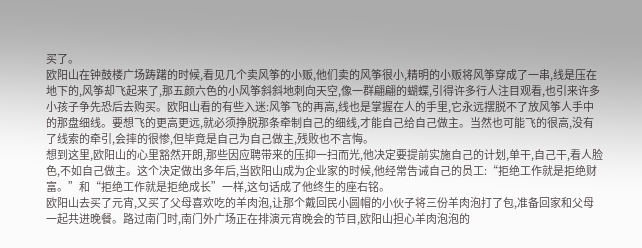买了。
欧阳山在钟鼓楼广场踌躇的时候,看见几个卖风筝的小贩,他们卖的风筝很小,精明的小贩将风筝穿成了一串,线是压在地下的,风筝却飞起来了,那五颜六色的小风筝斜斜地刺向天空,像一群翩翩的蝴蝶,引得许多行人注目观看,也引来许多小孩子争先恐后去购买。欧阳山看的有些入迷:风筝飞的再高,线也是掌握在人的手里,它永远摆脱不了放风筝人手中的那盘细线。要想飞的更高更远,就必须挣脱那条牵制自己的细线,才能自己给自己做主。当然也可能飞的很高,没有了线索的牵引,会摔的很惨,但毕竟是自己为自己做主,残败也不言悔。
想到这里,欧阳山的心里豁然开朗,那些因应聘带来的压抑一扫而光,他决定要提前实施自己的计划,单干,自己干,看人脸色,不如自己做主。这个决定做出多年后,当欧阳山成为企业家的时候,他经常告诫自己的员工:“拒绝工作就是拒绝财富。”和“拒绝工作就是拒绝成长”一样,这句话成了他终生的座右铭。
欧阳山去买了元宵,又买了父母喜欢吃的羊肉泡,让那个戴回民小圆帽的小伙子将三份羊肉泡打了包,准备回家和父母一起共进晚餐。路过南门时,南门外广场正在排演元宵晚会的节目,欧阳山担心羊肉泡泡的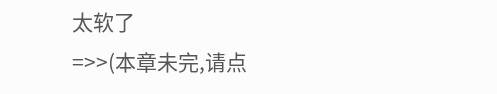太软了
=>>(本章未完,请点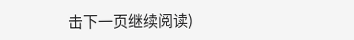击下一页继续阅读)